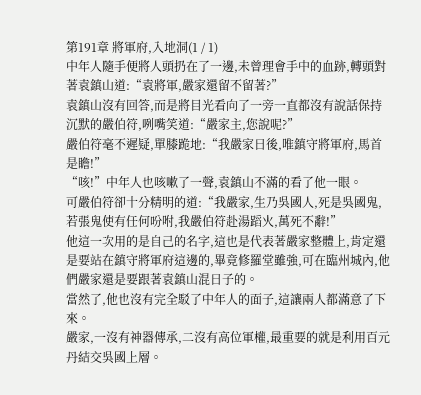第191章 將軍府,入地洞(1 / 1)
中年人隨手便將人頭扔在了一邊,未曾理會手中的血跡,轉頭對著袁鎮山道:“袁將軍,嚴家還留不留著?”
袁鎮山沒有回答,而是將目光看向了一旁一直都沒有說話保持沉默的嚴伯符,咧嘴笑道:“嚴家主,您說呢?”
嚴伯符毫不遲疑,單膝跪地:“我嚴家日後,唯鎮守將軍府,馬首是瞻!”
“咳!”中年人也咳嗽了一聲,袁鎮山不滿的看了他一眼。
可嚴伯符卻十分精明的道:“我嚴家,生乃吳國人,死是吳國鬼,若張鬼使有任何吩咐,我嚴伯符赴湯蹈火,萬死不辭!”
他這一次用的是自己的名字,這也是代表著嚴家整體上,肯定還是要站在鎮守將軍府這邊的,畢竟修羅堂雖強,可在臨州城內,他們嚴家還是要跟著袁鎮山混日子的。
當然了,他也沒有完全駁了中年人的面子,這讓兩人都滿意了下來。
嚴家,一沒有神器傳承,二沒有高位軍權,最重要的就是利用百元丹結交吳國上層。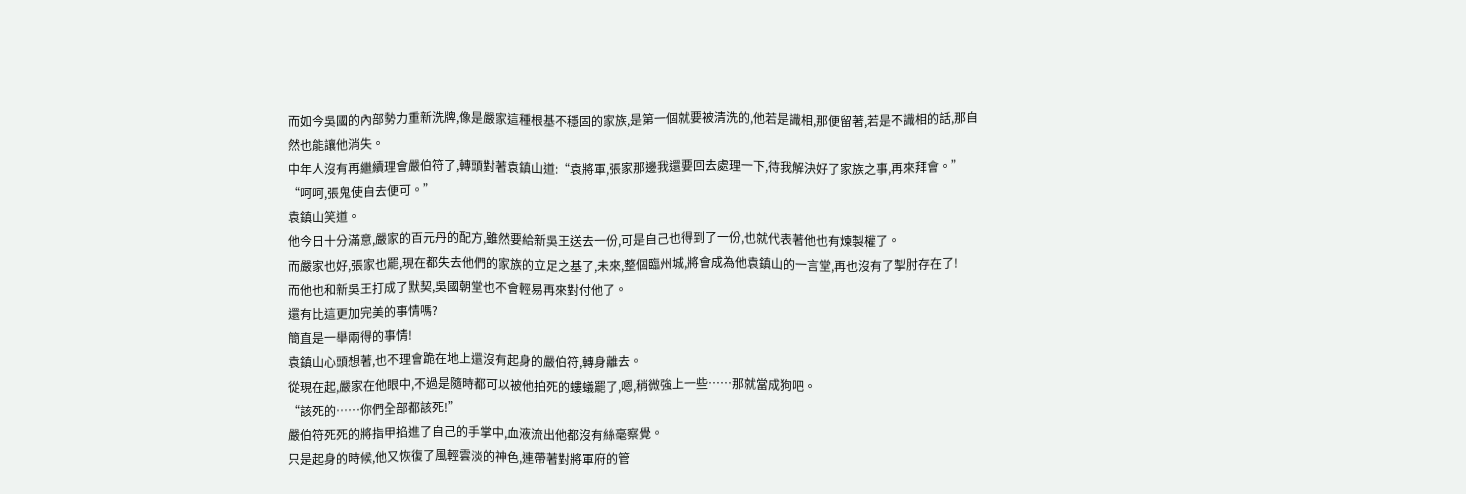而如今吳國的內部勢力重新洗牌,像是嚴家這種根基不穩固的家族,是第一個就要被清洗的,他若是識相,那便留著,若是不識相的話,那自然也能讓他消失。
中年人沒有再繼續理會嚴伯符了,轉頭對著袁鎮山道:“袁將軍,張家那邊我還要回去處理一下,待我解決好了家族之事,再來拜會。”
“呵呵,張鬼使自去便可。”
袁鎮山笑道。
他今日十分滿意,嚴家的百元丹的配方,雖然要給新吳王送去一份,可是自己也得到了一份,也就代表著他也有煉製權了。
而嚴家也好,張家也罷,現在都失去他們的家族的立足之基了,未來,整個臨州城,將會成為他袁鎮山的一言堂,再也沒有了掣肘存在了!
而他也和新吳王打成了默契,吳國朝堂也不會輕易再來對付他了。
還有比這更加完美的事情嗎?
簡直是一舉兩得的事情!
袁鎮山心頭想著,也不理會跪在地上還沒有起身的嚴伯符,轉身離去。
從現在起,嚴家在他眼中,不過是隨時都可以被他拍死的螻蟻罷了,嗯,稍微強上一些……那就當成狗吧。
“該死的……你們全部都該死!”
嚴伯符死死的將指甲掐進了自己的手掌中,血液流出他都沒有絲毫察覺。
只是起身的時候,他又恢復了風輕雲淡的神色,連帶著對將軍府的管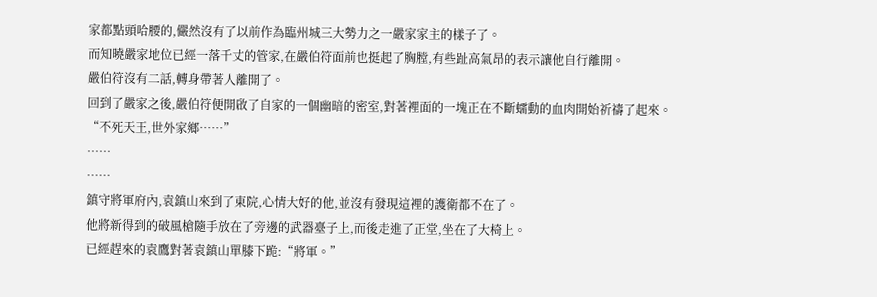家都點頭哈腰的,儼然沒有了以前作為臨州城三大勢力之一嚴家家主的樣子了。
而知曉嚴家地位已經一落千丈的管家,在嚴伯符面前也挺起了胸膛,有些趾高氣昂的表示讓他自行離開。
嚴伯符沒有二話,轉身帶著人離開了。
回到了嚴家之後,嚴伯符便開啟了自家的一個幽暗的密室,對著裡面的一塊正在不斷蠕動的血肉開始祈禱了起來。
“不死天王,世外家鄉……”
……
……
鎮守將軍府內,袁鎮山來到了東院,心情大好的他,並沒有發現這裡的護衛都不在了。
他將新得到的破風槍隨手放在了旁邊的武器臺子上,而後走進了正堂,坐在了大椅上。
已經趕來的袁鷹對著袁鎮山單膝下跪:“將軍。”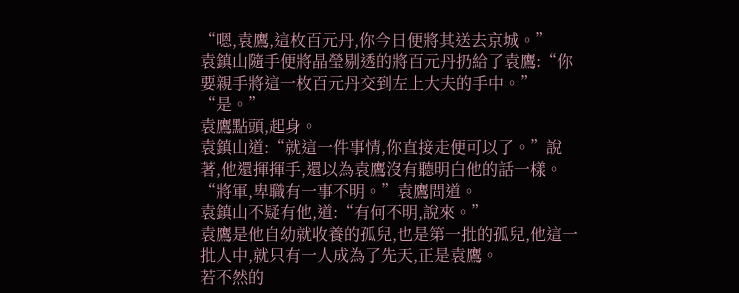“嗯,袁鷹,這枚百元丹,你今日便將其送去京城。”
袁鎮山隨手便將晶瑩剔透的將百元丹扔給了袁鷹:“你要親手將這一枚百元丹交到左上大夫的手中。”
“是。”
袁鷹點頭,起身。
袁鎮山道:“就這一件事情,你直接走便可以了。”說著,他還揮揮手,還以為袁鷹沒有聽明白他的話一樣。
“將軍,卑職有一事不明。”袁鷹問道。
袁鎮山不疑有他,道:“有何不明,說來。”
袁鷹是他自幼就收養的孤兒,也是第一批的孤兒,他這一批人中,就只有一人成為了先天,正是袁鷹。
若不然的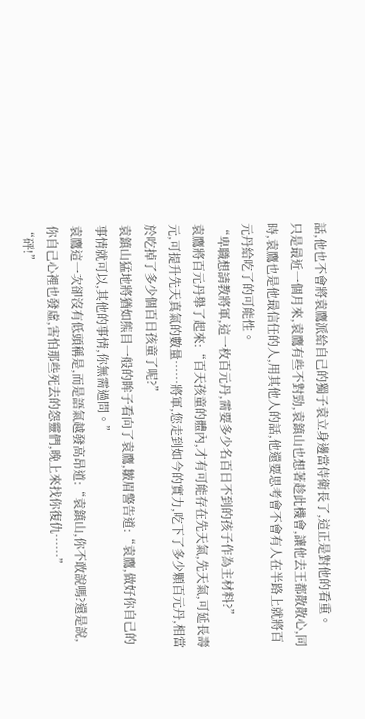話,他也不會將袁鷹派給自己的獨子袁立身邊當侍衛長了,這正是對他的看重。
只是最近一個月來,袁鷹有些不對勁,袁鎮山也想著趁此機會,讓他去王都散散心,同時,袁鷹也是他最信任的人,用其他人的話,他還要思考會不會有人在半路上就將百元丹給吃了的可能性。
“卑職想請教將軍,這一枚百元丹,需要多少名百日不到的孩子作為主材料?”
袁鷹將百元丹舉了起來:“百天孩童的體內,才有可能存在先天氣,先天氣,可延長壽元,可提升先天真氣的數量……將軍,您走到如今的實力,吃下了多少顆百元丹,相當於吃掉了多少個百日孩童了呢?”
袁鎮山猛地將猶如熊目一般的眸子看向了袁鷹,皺眉警告道:“袁鷹,做好你自己的事情就可以,其他的事情,你無需過問。”
袁鷹這一次卻沒有低頭稱是,而是語氣越發高昂道:“袁鎮山,你不敢說嗎?還是說,你自己心裡也發虛,害怕那些死去的怨靈們,晚上來找你復仇……”
“砰!”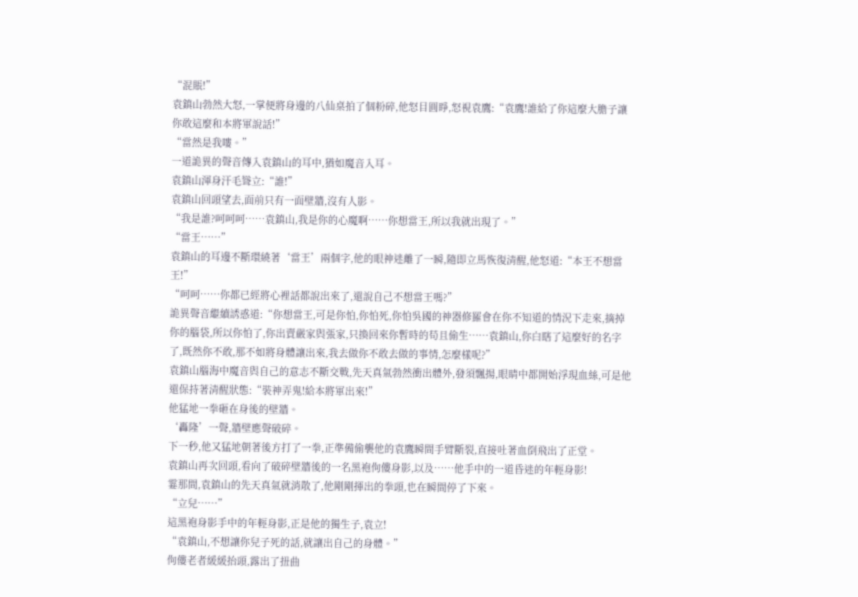“混賬!”
袁鎮山勃然大怒,一掌便將身邊的八仙桌拍了個粉碎,他怒目圓睜,怒視袁鷹:“袁鷹!誰給了你這麼大膽子讓你敢這麼和本將軍說話!”
“當然是我嘍。”
一道詭異的聲音傳入袁鎮山的耳中,猶如魔音入耳。
袁鎮山渾身汗毛聳立:“誰!”
袁鎮山回頭望去,面前只有一面壁牆,沒有人影。
“我是誰?呵呵呵……袁鎮山,我是你的心魔啊……你想當王,所以我就出現了。”
“當王……”
袁鎮山的耳邊不斷環繞著‘當王’兩個字,他的眼神迷離了一瞬,隨即立馬恢復清醒,他怒道:“本王不想當王!”
“呵呵……你都已經將心裡話都說出來了,還說自己不想當王嗎?”
詭異聲音繼續誘惑道:“你想當王,可是你怕,你怕死,你怕吳國的神器修羅會在你不知道的情況下走來,摘掉你的腦袋,所以你怕了,你出賣嚴家與張家,只換回來你暫時的苟且偷生……袁鎮山,你白瞎了這麼好的名字了,既然你不敢,那不如將身體讓出來,我去做你不敢去做的事情,怎麼樣呢?”
袁鎮山腦海中魔音與自己的意志不斷交戰,先天真氣勃然衝出體外,發須飄揚,眼睛中都開始浮現血絲,可是他還保持著清醒狀態:“裝神弄鬼!給本將軍出來!”
他猛地一拳砸在身後的壁牆。
‘轟隆’一聲,牆壁應聲破碎。
下一秒,他又猛地朝著後方打了一拳,正準備偷襲他的袁鷹瞬間手臂斷裂,直接吐著血倒飛出了正堂。
袁鎮山再次回頭,看向了破碎壁牆後的一名黑袍佝僂身影,以及……他手中的一道昏迷的年輕身影!
霎那間,袁鎮山的先天真氣就消散了,他剛剛揮出的拳頭,也在瞬間停了下來。
“立兒……”
這黑袍身影手中的年輕身影,正是他的獨生子,袁立!
“袁鎮山,不想讓你兒子死的話,就讓出自己的身體。”
佝僂老者緩緩抬頭,露出了扭曲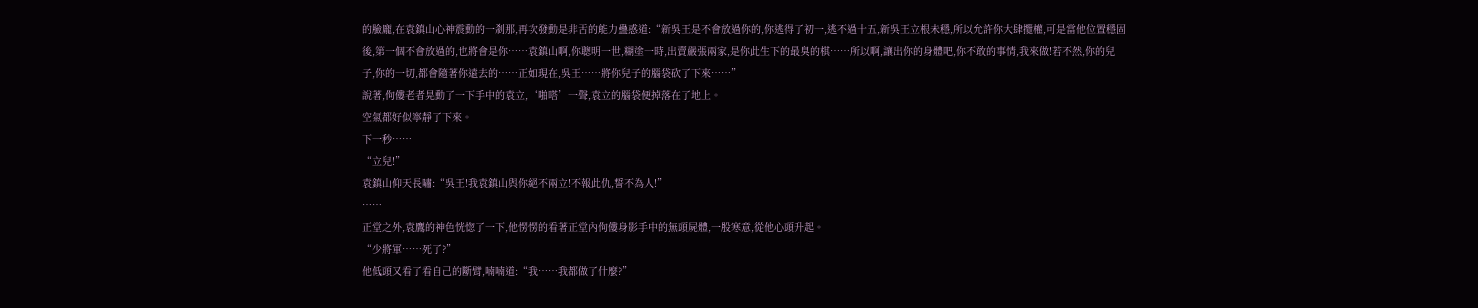的臉龐,在袁鎮山心神震動的一剎那,再次發動是非舌的能力蠱惑道:“新吳王是不會放過你的,你逃得了初一,逃不過十五,新吳王立根未穩,所以允許你大肆攬權,可是當他位置穩固後,第一個不會放過的,也將會是你……袁鎮山啊,你聰明一世,糊塗一時,出賣嚴張兩家,是你此生下的最臭的棋……所以啊,讓出你的身體吧,你不敢的事情,我來做!若不然,你的兒子,你的一切,都會隨著你遠去的……正如現在,吳王……將你兒子的腦袋砍了下來……”
說著,佝僂老者晃動了一下手中的袁立,‘啪嗒’一聲,袁立的腦袋便掉落在了地上。
空氣都好似寧靜了下來。
下一秒……
“立兒!”
袁鎮山仰天長嘯:“吳王!我袁鎮山與你絕不兩立!不報此仇,誓不為人!”
……
正堂之外,袁鷹的神色恍惚了一下,他愣愣的看著正堂內佝僂身影手中的無頭屍體,一股寒意,從他心頭升起。
“少將軍……死了?”
他低頭又看了看自己的斷臂,喃喃道:“我……我都做了什麼?”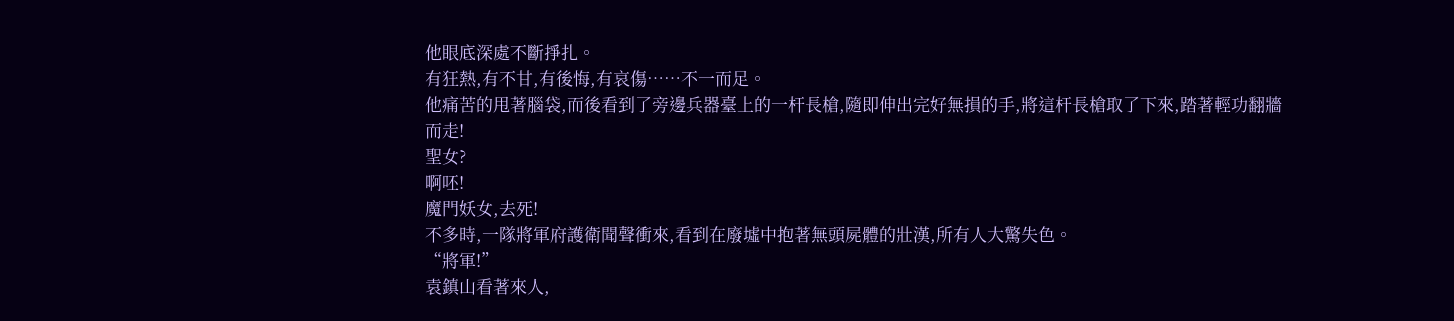他眼底深處不斷掙扎。
有狂熱,有不甘,有後悔,有哀傷……不一而足。
他痛苦的甩著腦袋,而後看到了旁邊兵器臺上的一杆長槍,隨即伸出完好無損的手,將這杆長槍取了下來,踏著輕功翻牆而走!
聖女?
啊呸!
魔門妖女,去死!
不多時,一隊將軍府護衛聞聲衝來,看到在廢墟中抱著無頭屍體的壯漢,所有人大驚失色。
“將軍!”
袁鎮山看著來人,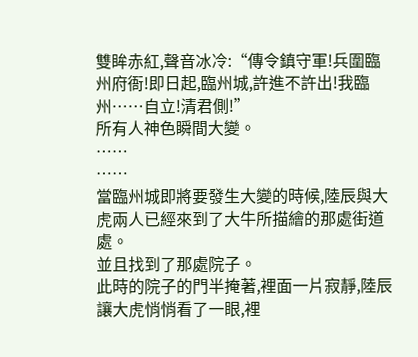雙眸赤紅,聲音冰冷:“傳令鎮守軍!兵圍臨州府衙!即日起,臨州城,許進不許出!我臨州……自立!清君側!”
所有人神色瞬間大變。
……
……
當臨州城即將要發生大變的時候,陸辰與大虎兩人已經來到了大牛所描繪的那處街道處。
並且找到了那處院子。
此時的院子的門半掩著,裡面一片寂靜,陸辰讓大虎悄悄看了一眼,裡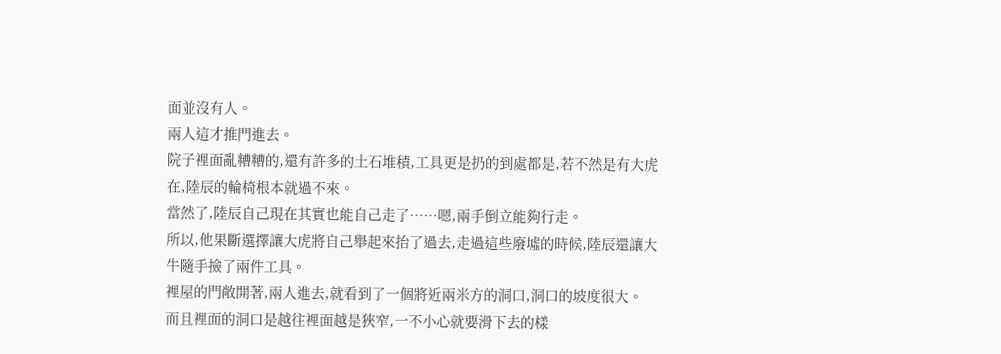面並沒有人。
兩人這才推門進去。
院子裡面亂糟糟的,還有許多的土石堆積,工具更是扔的到處都是,若不然是有大虎在,陸辰的輪椅根本就過不來。
當然了,陸辰自己現在其實也能自己走了……嗯,兩手倒立能夠行走。
所以,他果斷選擇讓大虎將自己舉起來抬了過去,走過這些廢墟的時候,陸辰還讓大牛隨手撿了兩件工具。
裡屋的門敞開著,兩人進去,就看到了一個將近兩米方的洞口,洞口的坡度很大。
而且裡面的洞口是越往裡面越是狹窄,一不小心就要滑下去的樣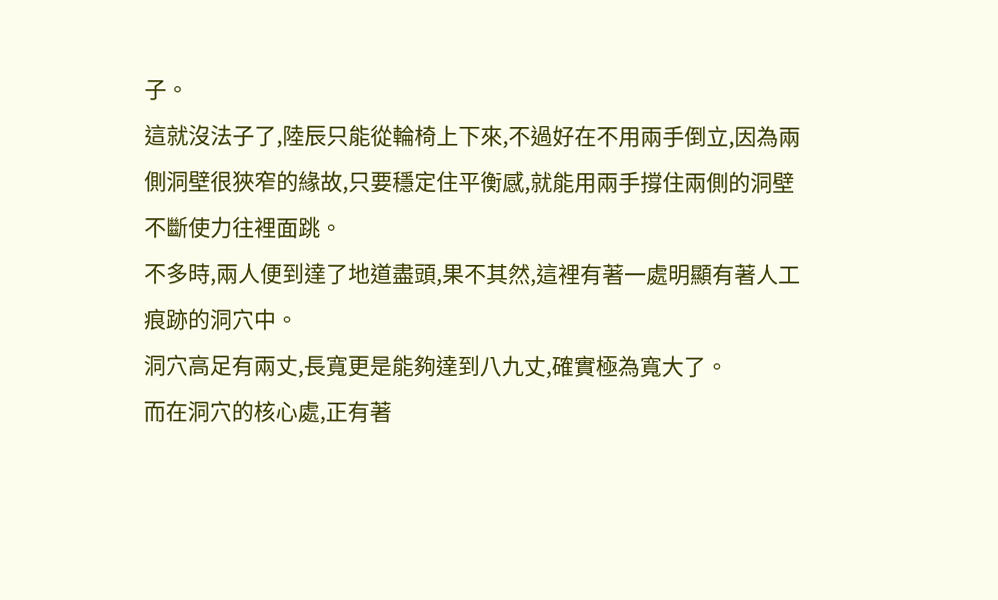子。
這就沒法子了,陸辰只能從輪椅上下來,不過好在不用兩手倒立,因為兩側洞壁很狹窄的緣故,只要穩定住平衡感,就能用兩手撐住兩側的洞壁不斷使力往裡面跳。
不多時,兩人便到達了地道盡頭,果不其然,這裡有著一處明顯有著人工痕跡的洞穴中。
洞穴高足有兩丈,長寬更是能夠達到八九丈,確實極為寬大了。
而在洞穴的核心處,正有著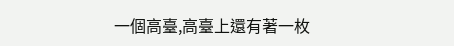一個高臺,高臺上還有著一枚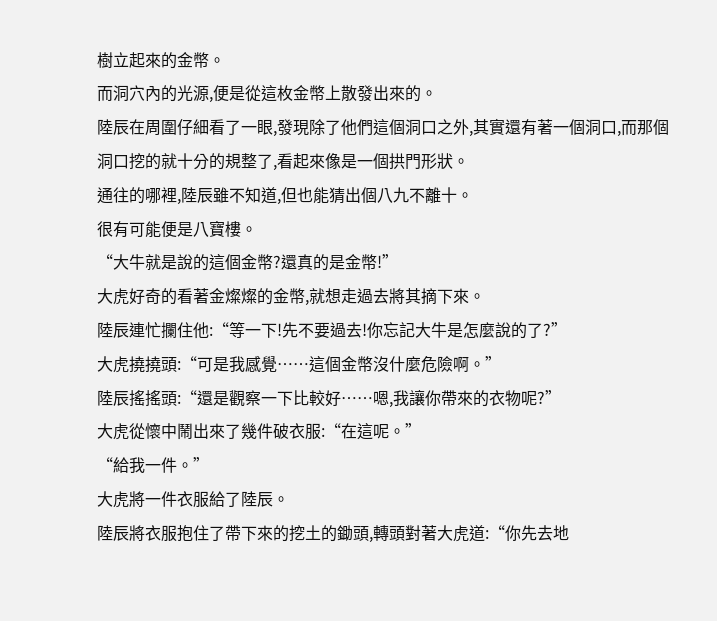樹立起來的金幣。
而洞穴內的光源,便是從這枚金幣上散發出來的。
陸辰在周圍仔細看了一眼,發現除了他們這個洞口之外,其實還有著一個洞口,而那個洞口挖的就十分的規整了,看起來像是一個拱門形狀。
通往的哪裡,陸辰雖不知道,但也能猜出個八九不離十。
很有可能便是八寶樓。
“大牛就是說的這個金幣?還真的是金幣!”
大虎好奇的看著金燦燦的金幣,就想走過去將其摘下來。
陸辰連忙攔住他:“等一下!先不要過去!你忘記大牛是怎麼說的了?”
大虎撓撓頭:“可是我感覺……這個金幣沒什麼危險啊。”
陸辰搖搖頭:“還是觀察一下比較好……嗯,我讓你帶來的衣物呢?”
大虎從懷中鬧出來了幾件破衣服:“在這呢。”
“給我一件。”
大虎將一件衣服給了陸辰。
陸辰將衣服抱住了帶下來的挖土的鋤頭,轉頭對著大虎道:“你先去地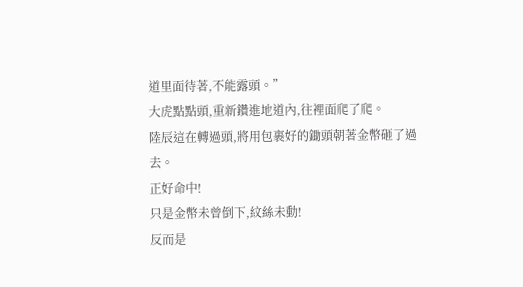道里面待著,不能露頭。”
大虎點點頭,重新鑽進地道內,往裡面爬了爬。
陸辰這在轉過頭,將用包裹好的鋤頭朝著金幣砸了過去。
正好命中!
只是金幣未曾倒下,紋絲未動!
反而是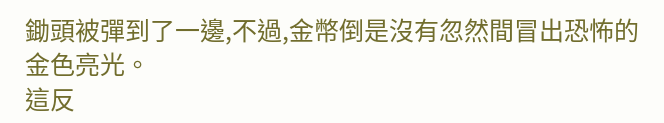鋤頭被彈到了一邊,不過,金幣倒是沒有忽然間冒出恐怖的金色亮光。
這反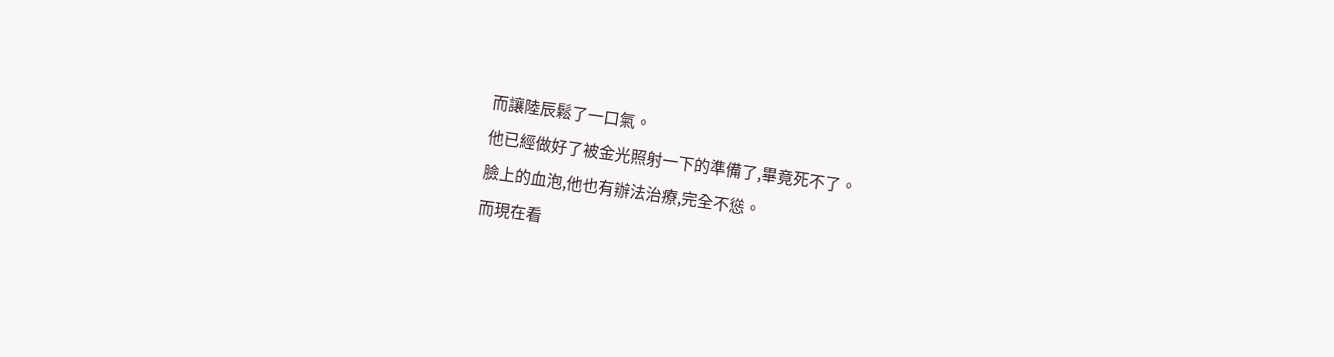而讓陸辰鬆了一口氣。
他已經做好了被金光照射一下的準備了,畢竟死不了。
臉上的血泡,他也有辦法治療,完全不慫。
而現在看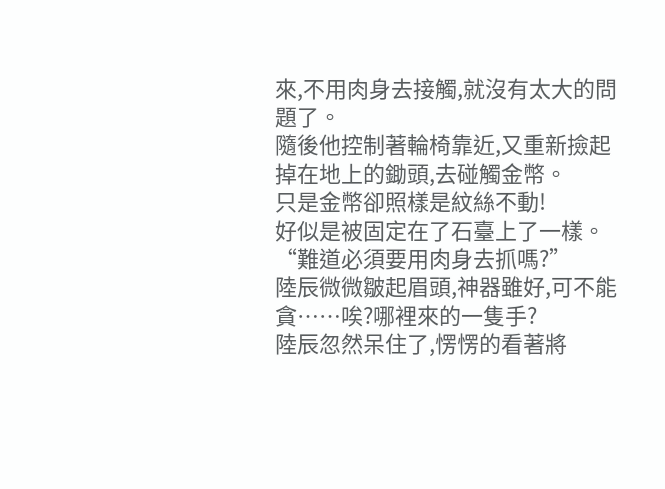來,不用肉身去接觸,就沒有太大的問題了。
隨後他控制著輪椅靠近,又重新撿起掉在地上的鋤頭,去碰觸金幣。
只是金幣卻照樣是紋絲不動!
好似是被固定在了石臺上了一樣。
“難道必須要用肉身去抓嗎?”
陸辰微微皺起眉頭,神器雖好,可不能貪……唉?哪裡來的一隻手?
陸辰忽然呆住了,愣愣的看著將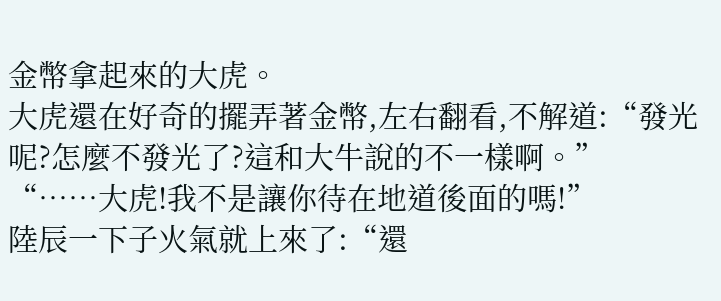金幣拿起來的大虎。
大虎還在好奇的擺弄著金幣,左右翻看,不解道:“發光呢?怎麼不發光了?這和大牛說的不一樣啊。”
“……大虎!我不是讓你待在地道後面的嗎!”
陸辰一下子火氣就上來了:“還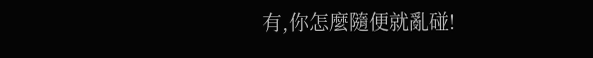有,你怎麼隨便就亂碰!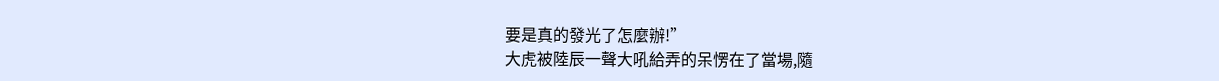要是真的發光了怎麼辦!”
大虎被陸辰一聲大吼給弄的呆愣在了當場,隨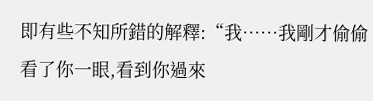即有些不知所錯的解釋:“我……我剛才偷偷看了你一眼,看到你過來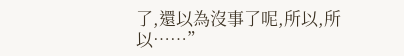了,還以為沒事了呢,所以,所以……”